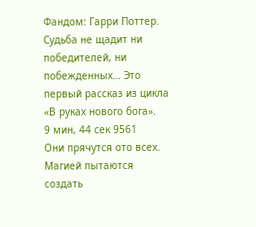Фандом: Гарри Поттер. Судьба не щадит ни победителей, ни побежденных… Это первый рассказ из цикла «В руках нового бога».
9 мин, 44 сек 9561
Они прячутся ото всех. Магией пытаются создать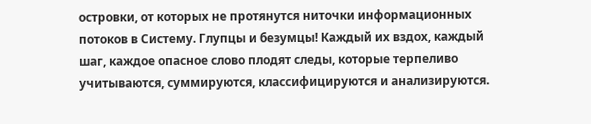островки, от которых не протянутся ниточки информационных потоков в Систему. Глупцы и безумцы! Каждый их вздох, каждый шаг, каждое опасное слово плодят следы, которые терпеливо учитываются, суммируются, классифицируются и анализируются.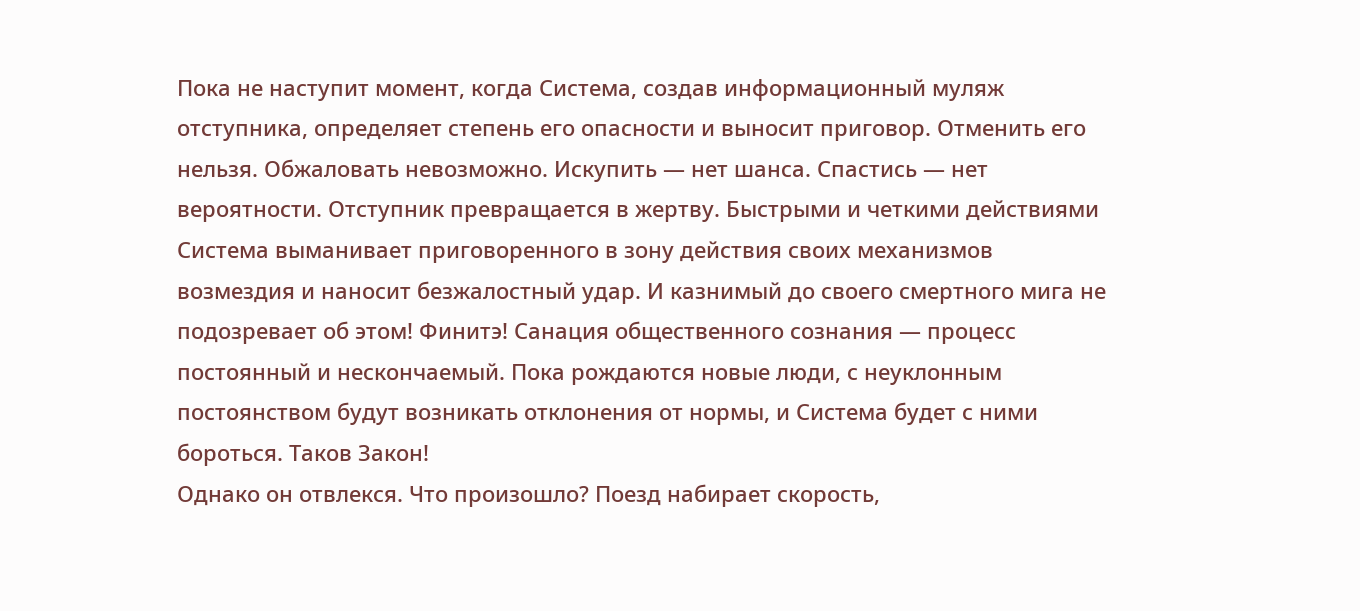Пока не наступит момент, когда Система, создав информационный муляж отступника, определяет степень его опасности и выносит приговор. Отменить его нельзя. Обжаловать невозможно. Искупить — нет шанса. Спастись — нет вероятности. Отступник превращается в жертву. Быстрыми и четкими действиями Система выманивает приговоренного в зону действия своих механизмов возмездия и наносит безжалостный удар. И казнимый до своего смертного мига не подозревает об этом! Финитэ! Санация общественного сознания — процесс постоянный и нескончаемый. Пока рождаются новые люди, с неуклонным постоянством будут возникать отклонения от нормы, и Система будет с ними бороться. Таков Закон!
Однако он отвлекся. Что произошло? Поезд набирает скорость,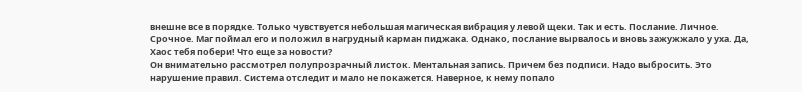внешне все в порядке. Только чувствуется небольшая магическая вибрация у левой щеки. Так и есть. Послание. Личное. Срочное. Маг поймал его и положил в нагрудный карман пиджака. Однако, послание вырвалось и вновь зажужжало у уха. Да, Хаос тебя побери! Что еще за новости?
Он внимательно рассмотрел полупрозрачный листок. Ментальная запись. Причем без подписи. Надо выбросить. Это нарушение правил. Система отследит и мало не покажется. Наверное, к нему попало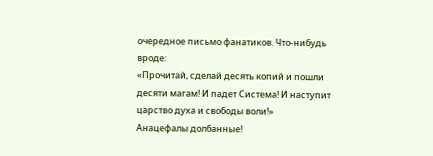очередное письмо фанатиков. Что-нибудь вроде:
«Прочитай, сделай десять копий и пошли десяти магам! И падет Система! И наступит царство духа и свободы воли!»
Анацефалы долбанные!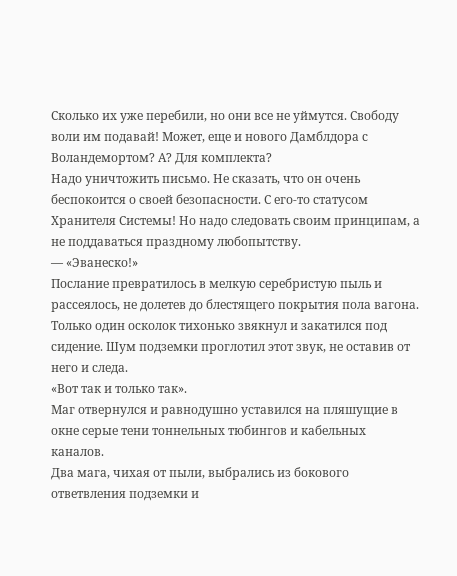Сколько их уже перебили, но они все не уймутся. Свободу воли им подавай! Может, еще и нового Дамблдора с Воландемортом? А? Для комплекта?
Надо уничтожить письмо. Не сказать, что он очень беспокоится о своей безопасности. С его-то статусом Хранителя Системы! Но надо следовать своим принципам, а не поддаваться праздному любопытству.
— «Эванеско!»
Послание превратилось в мелкую серебристую пыль и рассеялось, не долетев до блестящего покрытия пола вагона. Только один осколок тихонько звякнул и закатился под сидение. Шум подземки проглотил этот звук, не оставив от него и следа.
«Вот так и только так».
Маг отвернулся и равнодушно уставился на пляшущие в окне серые тени тоннельных тюбингов и кабельных каналов.
Два мага, чихая от пыли, выбрались из бокового ответвления подземки и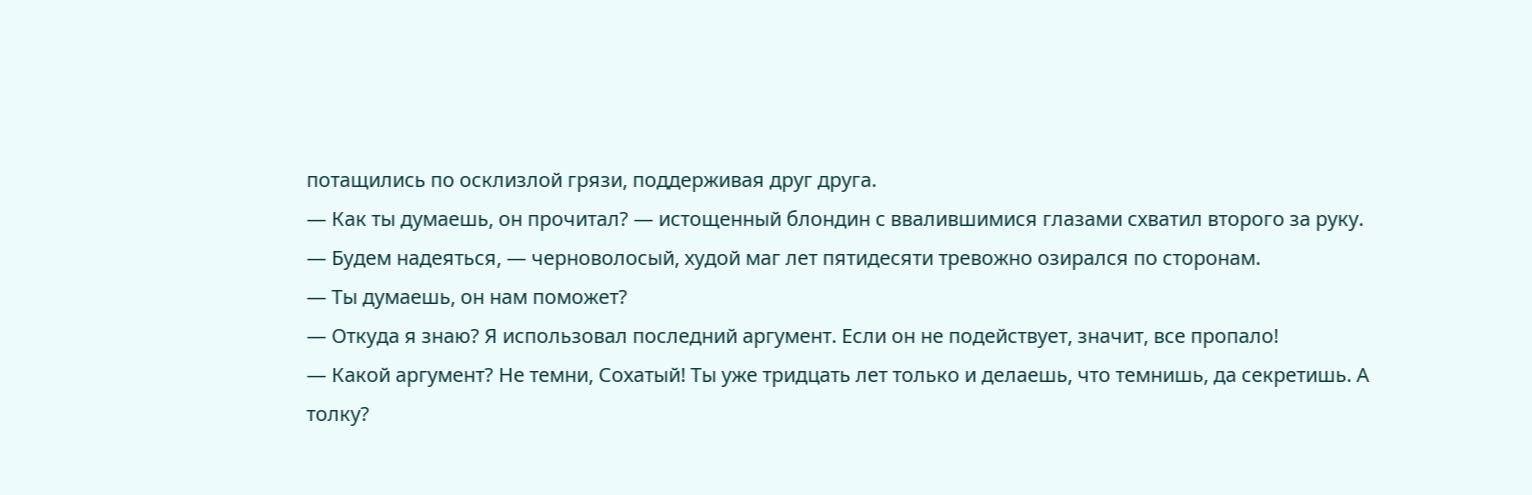потащились по осклизлой грязи, поддерживая друг друга.
— Как ты думаешь, он прочитал? — истощенный блондин с ввалившимися глазами схватил второго за руку.
— Будем надеяться, — черноволосый, худой маг лет пятидесяти тревожно озирался по сторонам.
— Ты думаешь, он нам поможет?
— Откуда я знаю? Я использовал последний аргумент. Если он не подействует, значит, все пропало!
— Какой аргумент? Не темни, Сохатый! Ты уже тридцать лет только и делаешь, что темнишь, да секретишь. А толку?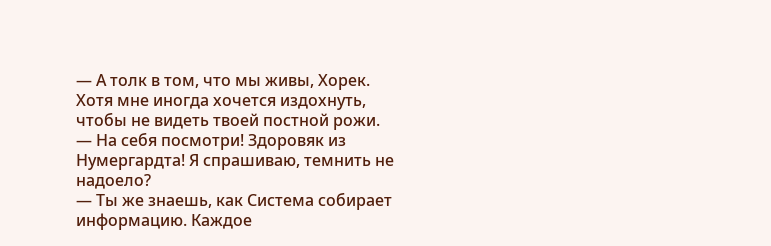— А толк в том, что мы живы, Хорек. Хотя мне иногда хочется издохнуть, чтобы не видеть твоей постной рожи.
— На себя посмотри! Здоровяк из Нумергардта! Я спрашиваю, темнить не надоело?
— Ты же знаешь, как Система собирает информацию. Каждое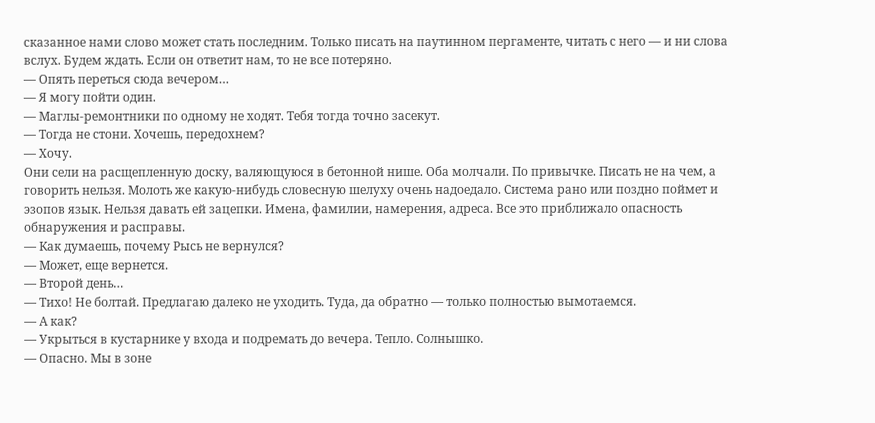сказанное нами слово может стать последним. Только писать на паутинном пергаменте, читать с него — и ни слова вслух. Будем ждать. Если он ответит нам, то не все потеряно.
— Опять переться сюда вечером…
— Я могу пойти один.
— Маглы-ремонтники по одному не ходят. Тебя тогда точно засекут.
— Тогда не стони. Хочешь, передохнем?
— Хочу.
Они сели на расщепленную доску, валяющуюся в бетонной нише. Оба молчали. По привычке. Писать не на чем, а говорить нельзя. Молоть же какую-нибудь словесную шелуху очень надоедало. Система рано или поздно поймет и эзопов язык. Нельзя давать ей зацепки. Имена, фамилии, намерения, адреса. Все это приближало опасность обнаружения и расправы.
— Как думаешь, почему Рысь не вернулся?
— Может, еще вернется.
— Второй день…
— Тихо! Не болтай. Предлагаю далеко не уходить. Туда, да обратно — только полностью вымотаемся.
— А как?
— Укрыться в кустарнике у входа и подремать до вечера. Тепло. Солнышко.
— Опасно. Мы в зоне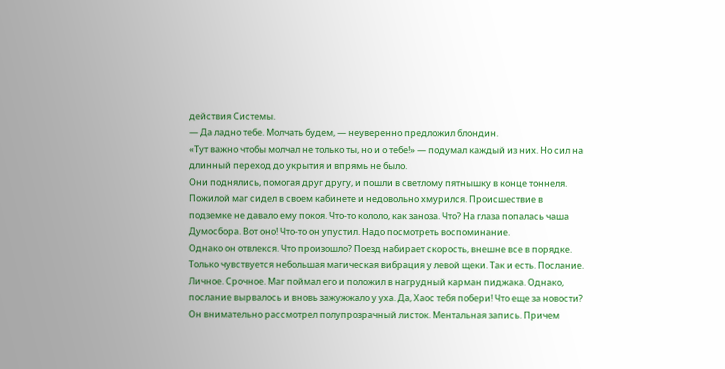действия Системы.
— Да ладно тебе. Молчать будем, — неуверенно предложил блондин.
«Тут важно чтобы молчал не только ты, но и о тебе!» — подумал каждый из них. Но сил на длинный переход до укрытия и впрямь не было.
Они поднялись, помогая друг другу, и пошли в светлому пятнышку в конце тоннеля.
Пожилой маг сидел в своем кабинете и недовольно хмурился. Происшествие в подземке не давало ему покоя. Что-то кололо, как заноза. Что? На глаза попалась чаша Думосбора. Вот оно! Что-то он упустил. Надо посмотреть воспоминание.
Однако он отвлекся. Что произошло? Поезд набирает скорость, внешне все в порядке. Только чувствуется небольшая магическая вибрация у левой щеки. Так и есть. Послание. Личное. Срочное. Маг поймал его и положил в нагрудный карман пиджака. Однако, послание вырвалось и вновь зажужжало у уха. Да, Хаос тебя побери! Что еще за новости?
Он внимательно рассмотрел полупрозрачный листок. Ментальная запись. Причем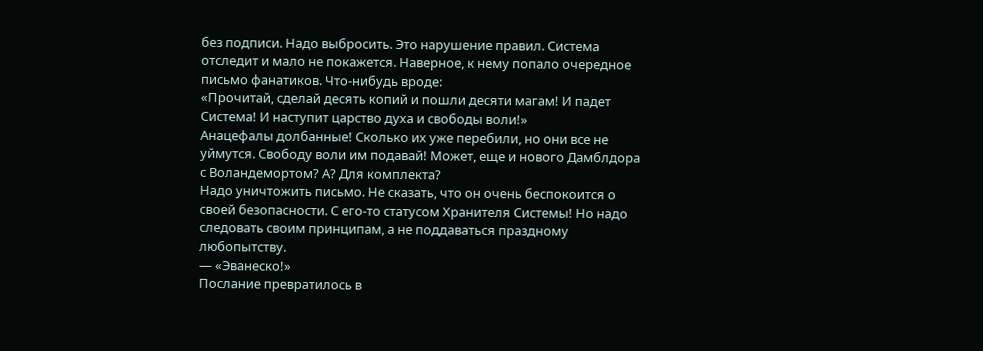без подписи. Надо выбросить. Это нарушение правил. Система отследит и мало не покажется. Наверное, к нему попало очередное письмо фанатиков. Что-нибудь вроде:
«Прочитай, сделай десять копий и пошли десяти магам! И падет Система! И наступит царство духа и свободы воли!»
Анацефалы долбанные! Сколько их уже перебили, но они все не уймутся. Свободу воли им подавай! Может, еще и нового Дамблдора с Воландемортом? А? Для комплекта?
Надо уничтожить письмо. Не сказать, что он очень беспокоится о своей безопасности. С его-то статусом Хранителя Системы! Но надо следовать своим принципам, а не поддаваться праздному любопытству.
— «Эванеско!»
Послание превратилось в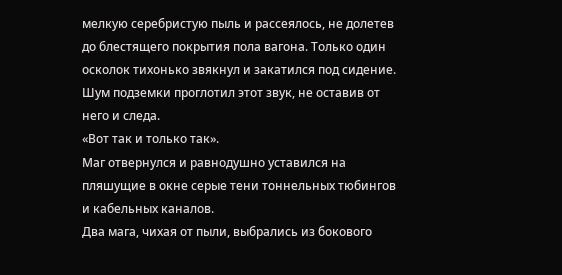мелкую серебристую пыль и рассеялось, не долетев до блестящего покрытия пола вагона. Только один осколок тихонько звякнул и закатился под сидение. Шум подземки проглотил этот звук, не оставив от него и следа.
«Вот так и только так».
Маг отвернулся и равнодушно уставился на пляшущие в окне серые тени тоннельных тюбингов и кабельных каналов.
Два мага, чихая от пыли, выбрались из бокового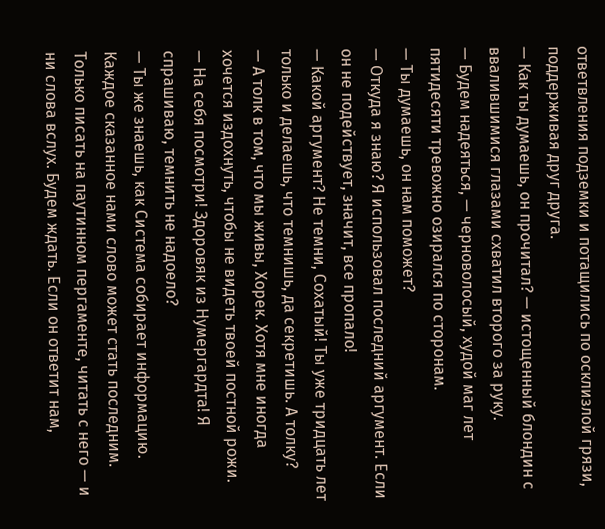ответвления подземки и потащились по осклизлой грязи, поддерживая друг друга.
— Как ты думаешь, он прочитал? — истощенный блондин с ввалившимися глазами схватил второго за руку.
— Будем надеяться, — черноволосый, худой маг лет пятидесяти тревожно озирался по сторонам.
— Ты думаешь, он нам поможет?
— Откуда я знаю? Я использовал последний аргумент. Если он не подействует, значит, все пропало!
— Какой аргумент? Не темни, Сохатый! Ты уже тридцать лет только и делаешь, что темнишь, да секретишь. А толку?
— А толк в том, что мы живы, Хорек. Хотя мне иногда хочется издохнуть, чтобы не видеть твоей постной рожи.
— На себя посмотри! Здоровяк из Нумергардта! Я спрашиваю, темнить не надоело?
— Ты же знаешь, как Система собирает информацию. Каждое сказанное нами слово может стать последним. Только писать на паутинном пергаменте, читать с него — и ни слова вслух. Будем ждать. Если он ответит нам,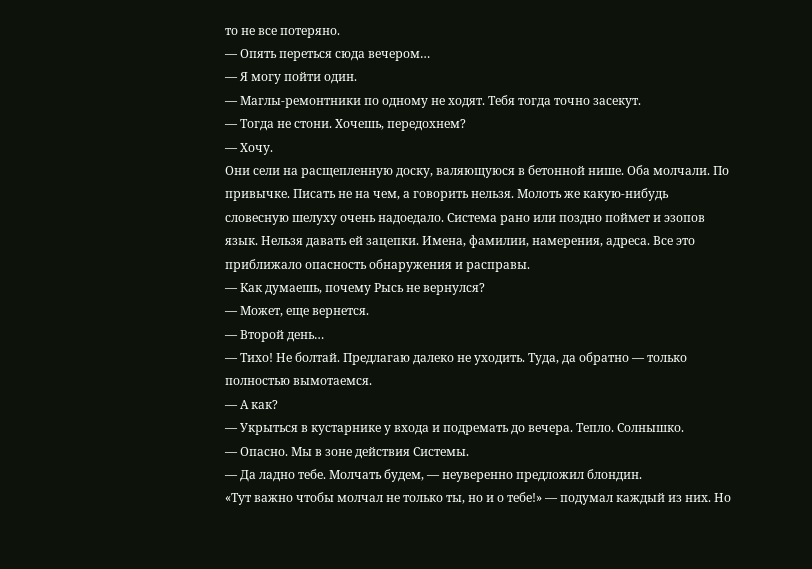то не все потеряно.
— Опять переться сюда вечером…
— Я могу пойти один.
— Маглы-ремонтники по одному не ходят. Тебя тогда точно засекут.
— Тогда не стони. Хочешь, передохнем?
— Хочу.
Они сели на расщепленную доску, валяющуюся в бетонной нише. Оба молчали. По привычке. Писать не на чем, а говорить нельзя. Молоть же какую-нибудь словесную шелуху очень надоедало. Система рано или поздно поймет и эзопов язык. Нельзя давать ей зацепки. Имена, фамилии, намерения, адреса. Все это приближало опасность обнаружения и расправы.
— Как думаешь, почему Рысь не вернулся?
— Может, еще вернется.
— Второй день…
— Тихо! Не болтай. Предлагаю далеко не уходить. Туда, да обратно — только полностью вымотаемся.
— А как?
— Укрыться в кустарнике у входа и подремать до вечера. Тепло. Солнышко.
— Опасно. Мы в зоне действия Системы.
— Да ладно тебе. Молчать будем, — неуверенно предложил блондин.
«Тут важно чтобы молчал не только ты, но и о тебе!» — подумал каждый из них. Но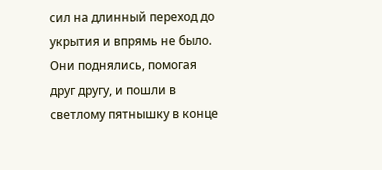сил на длинный переход до укрытия и впрямь не было.
Они поднялись, помогая друг другу, и пошли в светлому пятнышку в конце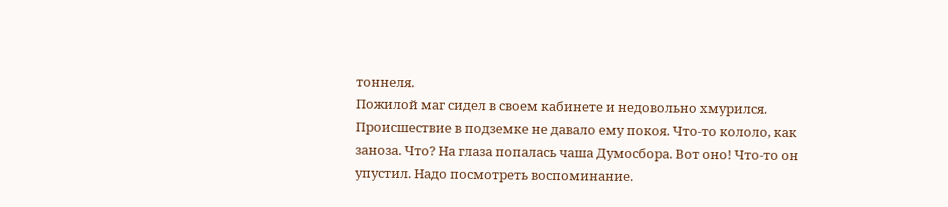тоннеля.
Пожилой маг сидел в своем кабинете и недовольно хмурился. Происшествие в подземке не давало ему покоя. Что-то кололо, как заноза. Что? На глаза попалась чаша Думосбора. Вот оно! Что-то он упустил. Надо посмотреть воспоминание.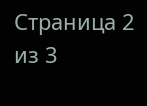Страница 2 из 3